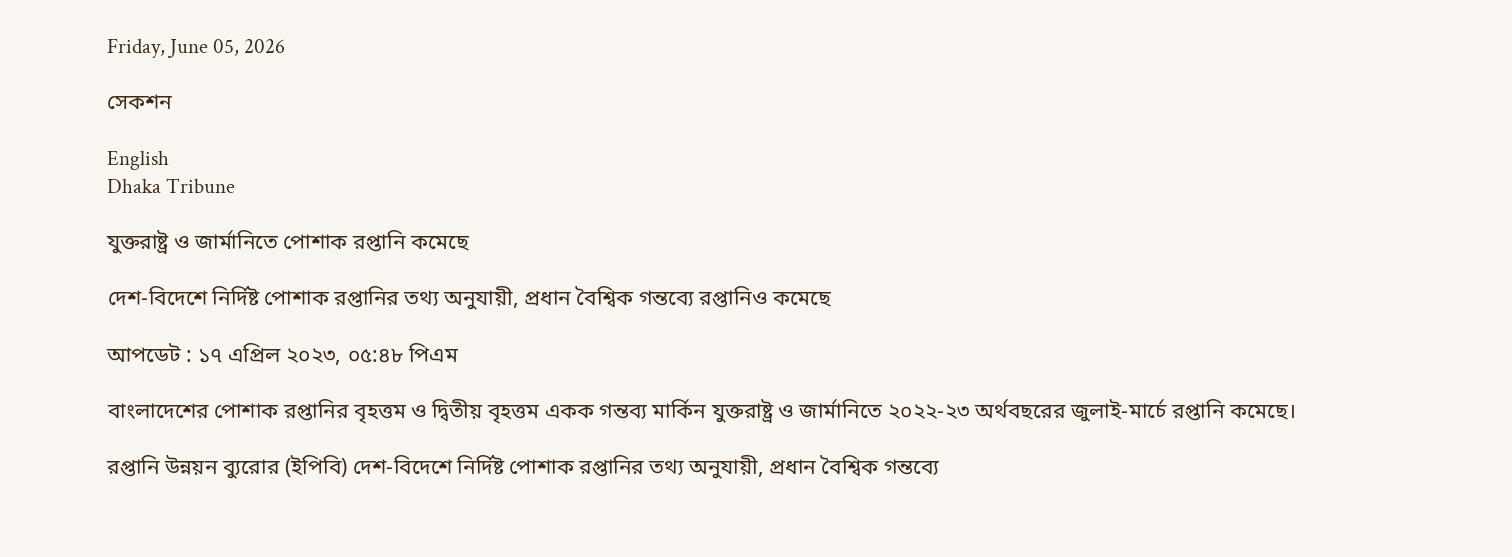Friday, June 05, 2026

সেকশন

English
Dhaka Tribune

যুক্তরাষ্ট্র ও জার্মানিতে পোশাক রপ্তানি কমেছে

দেশ-বিদেশে নির্দিষ্ট পোশাক রপ্তানির তথ্য অনুযায়ী, প্রধান বৈশ্বিক গন্তব্যে রপ্তানিও কমেছে

আপডেট : ১৭ এপ্রিল ২০২৩, ০৫:৪৮ পিএম

বাংলাদেশের পোশাক রপ্তানির বৃহত্তম ও দ্বিতীয় বৃহত্তম একক গন্তব্য মার্কিন যুক্তরাষ্ট্র ও জার্মানিতে ২০২২-২৩ অর্থবছরের জুলাই-মার্চে রপ্তানি কমেছে।

রপ্তানি উন্নয়ন ব্যুরোর (ইপিবি) দেশ-বিদেশে নির্দিষ্ট পোশাক রপ্তানির তথ্য অনুযায়ী, প্রধান বৈশ্বিক গন্তব্যে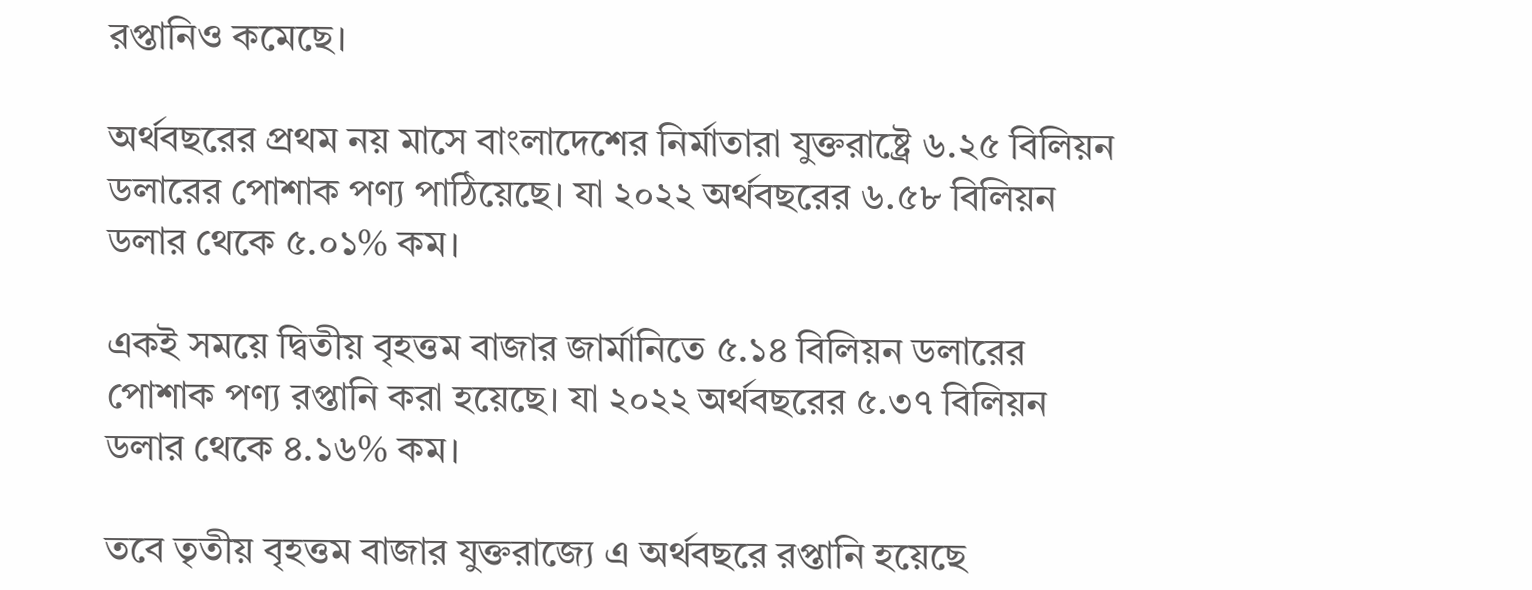রপ্তানিও কমেছে।

অর্থবছরের প্রথম নয় মাসে বাংলাদেশের নির্মাতারা যুক্তরাষ্ট্রে ৬.২৫ বিলিয়ন ডলারের পোশাক পণ্য পাঠিয়েছে। যা ২০২২ অর্থবছরের ৬.৫৮ বিলিয়ন ডলার থেকে ৫.০১% কম।

একই সময়ে দ্বিতীয় বৃহত্তম বাজার জার্মানিতে ৫.১৪ বিলিয়ন ডলারের পোশাক পণ্য রপ্তানি করা হয়েছে। যা ২০২২ অর্থবছরের ৫.৩৭ বিলিয়ন ডলার থেকে ৪.১৬% কম।

তবে তৃতীয় বৃহত্তম বাজার যুক্তরাজ্যে এ অর্থবছরে রপ্তানি হয়েছে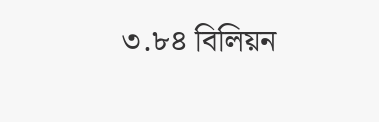৩.৮৪ বিলিয়ন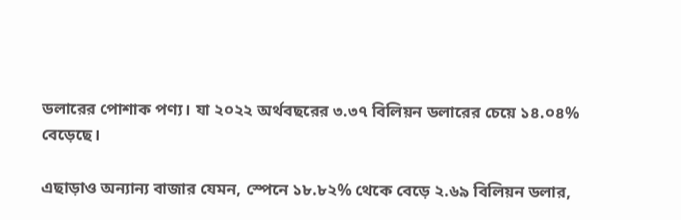ডলারের পোশাক পণ্য। যা ২০২২ অর্থবছরের ৩.৩৭ বিলিয়ন ডলারের চেয়ে ১৪.০৪% বেড়েছে।

এছাড়াও অন্যান্য বাজার যেমন, স্পেনে ১৮.৮২% থেকে বেড়ে ২.৬৯ বিলিয়ন ডলার,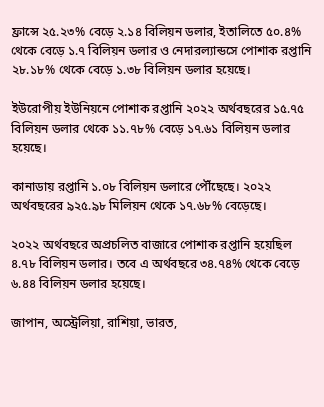ফ্রান্সে ২৫.২৩% বেড়ে ২.১৪ বিলিয়ন ডলার, ইতালিতে ৫০.৪% থেকে বেড়ে ১.৭ বিলিয়ন ডলার ও নেদারল্যান্ডসে পোশাক রপ্তানি ২৮.১৮% থেকে বেড়ে ১.৩৮ বিলিয়ন ডলার হয়েছে।

ইউরোপীয় ইউনিয়নে পোশাক রপ্তানি ২০২২ অর্থবছরের ১৫.৭৫ বিলিয়ন ডলার থেকে ১১.৭৮% বেড়ে ১৭.৬১ বিলিয়ন ডলার হয়েছে।

কানাডায় রপ্তানি ১.০৮ বিলিয়ন ডলারে পৌঁছেছে। ২০২২ অর্থবছরের ৯২৫.৯৮ মিলিয়ন থেকে ১৭.৬৮% বেড়েছে।

২০২২ অর্থবছরে অপ্রচলিত বাজারে পোশাক রপ্তানি হয়েছিল ৪.৭৮ বিলিয়ন ডলার। তবে এ অর্থবছরে ৩৪.৭৪% থেকে বেড়ে ৬.৪৪ বিলিয়ন ডলার হয়েছে।

জাপান, অস্ট্রেলিয়া, রাশিয়া, ভারত,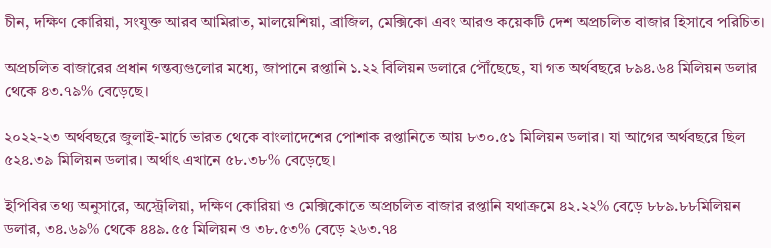চীন, দক্ষিণ কোরিয়া, সংযুক্ত আরব আমিরাত, মালয়েশিয়া, ব্রাজিল, মেক্সিকো এবং আরও কয়েকটি দেশ অপ্রচলিত বাজার হিসাবে পরিচিত।

অপ্রচলিত বাজারের প্রধান গন্তব্যগুলোর মধ্যে, জাপানে রপ্তানি ১.২২ বিলিয়ন ডলারে পৌঁছেছে, যা গত অর্থবছরে ৮৯৪.৬৪ মিলিয়ন ডলার থেকে ৪৩.৭৯% বেড়েছে।

২০২২-২৩ অর্থবছরে জুলাই-মার্চে ভারত থেকে বাংলাদেশের পোশাক রপ্তানিতে আয় ৮৩০.৫১ মিলিয়ন ডলার। যা আগের অর্থবছরে ছিল ৫২৪.৩৯ মিলিয়ন ডলার। অর্থাৎ এখানে ৫৮.৩৮% বেড়েছে।

ইপিবির তথ্য অনুসারে, অস্ট্রেলিয়া, দক্ষিণ কোরিয়া ও মেক্সিকোতে অপ্রচলিত বাজার রপ্তানি যথাক্রমে ৪২.২২% বেড়ে ৮৮৯.৮৮মিলিয়ন ডলার, ৩৪.৬৯% থেকে ৪৪৯.৫৫ মিলিয়ন ও ৩৮.৫৩% বেড়ে ২৬৩.৭৪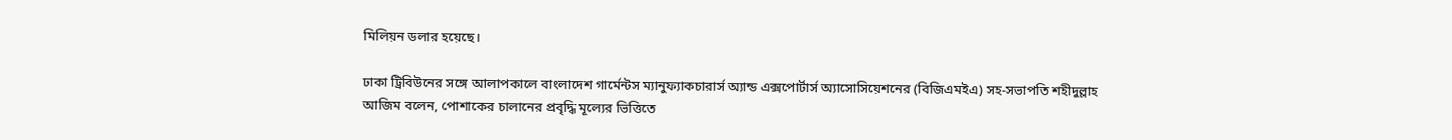মিলিয়ন ডলার হয়েছে।

ঢাকা ট্রিবিউনের সঙ্গে আলাপকালে বাংলাদেশ গার্মেন্টস ম্যানুফ্যাকচারার্স অ্যান্ড এক্সপোর্টার্স অ্যাসোসিয়েশনের (বিজিএমইএ) সহ-সভাপতি শহীদুল্লাহ আজিম বলেন, পোশাকের চালানের প্রবৃদ্ধি মূল্যের ভিত্তিতে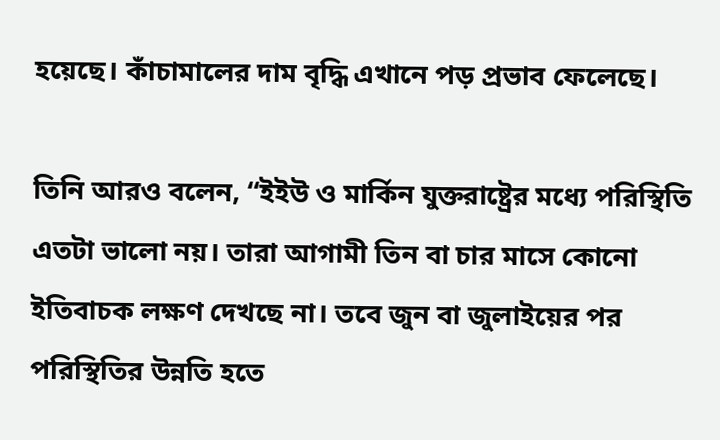হয়েছে। কাঁচামালের দাম বৃদ্ধি এখানে পড় প্রভাব ফেলেছে।

তিনি আরও বলেন, “ইইউ ও মার্কিন যুক্তরাষ্ট্রের মধ্যে পরিস্থিতি এতটা ভালো নয়। তারা আগামী তিন বা চার মাসে কোনো ইতিবাচক লক্ষণ দেখছে না। তবে জুন বা জুলাইয়ের পর পরিস্থিতির উন্নতি হতে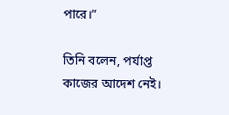পারে।”

তিনি বলেন, পর্যাপ্ত কাজের আদেশ নেই।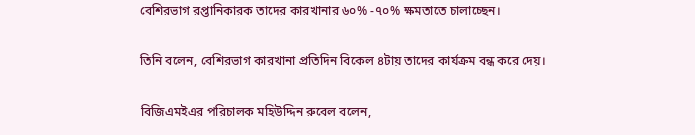বেশিরভাগ রপ্তানিকারক তাদের কারখানার ৬০% -৭০% ক্ষমতাতে চালাচ্ছেন।

তিনি বলেন, বেশিরভাগ কারখানা প্রতিদিন বিকেল ৪টায় তাদের কার্যক্রম বন্ধ করে দেয়।

বিজিএমইএর পরিচালক মহিউদ্দিন রুবেল বলেন,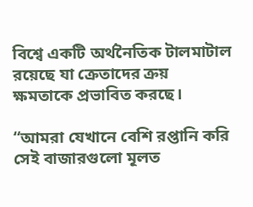বিশ্বে একটি অর্থনৈতিক টালমাটাল রয়েছে যা ক্রেতাদের ক্রয় ক্ষমতাকে প্রভাবিত করছে।

“আমরা যেখানে বেশি রপ্তানি করি সেই বাজারগুলো মূলত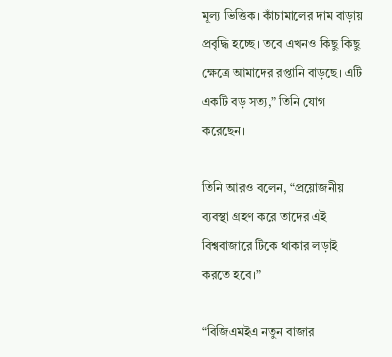মূল্য ভিত্তিক। কাঁচামালের দাম বাড়ায় প্রবৃদ্ধি হচ্ছে। তবে এখনও কিছু কিছু ক্ষেত্রে আমাদের রপ্তানি বাড়ছে। এটি একটি বড় সত্য,” তিনি যোগ করেছেন।

তিনি আরও বলেন, “প্রয়োজনীয় ব্যবস্থা গ্রহণ করে তাদের এই বিশ্ববাজারে টিকে থাকার লড়াই করতে হবে।”

“বিজিএমইএ নতুন বাজার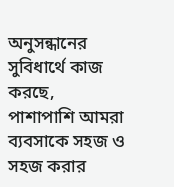অনুসন্ধানের সুবিধার্থে কাজ করছে, পাশাপাশি আমরা ব্যবসাকে সহজ ও সহজ করার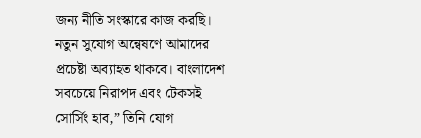জন্য নীতি সংস্কারে কাজ করছি। নতুন সুযোগ অন্বেষণে আমাদের প্রচেষ্টা অব্যাহত থাকবে। বাংলাদেশ সবচেয়ে নিরাপদ এবং টেকসই সোর্সিং হাব,” তিনি যোগ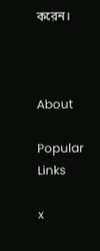করেন।



About

Popular Links

x